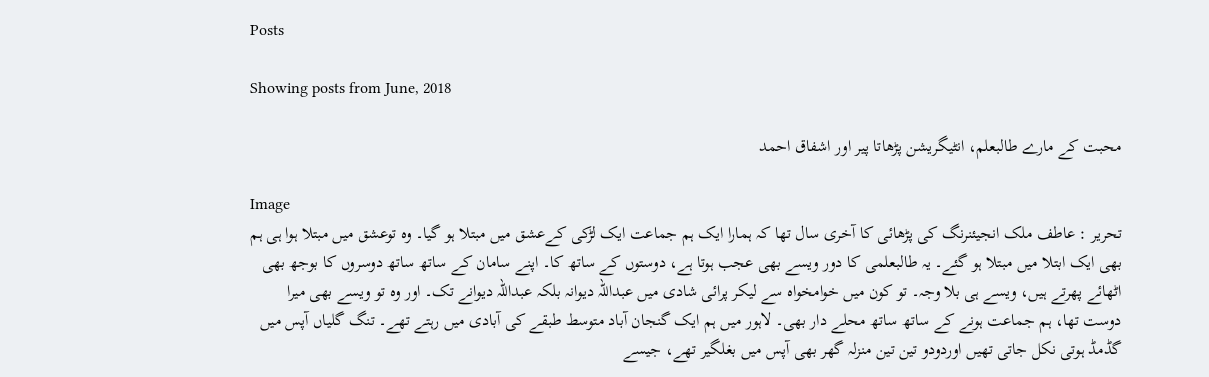Posts

Showing posts from June, 2018

محبت کے مارے طالبعلم، انٹیگریشن پڑھاتا پیر اور اشفاق احمد

Image
تحریر : عاطف ملک انجیئنرنگ کی پڑھائی کا آخری سال تھا کہ ہمارا ایک ہم جماعت ایک لڑکی کےعشق میں مبتلا ہو گیا۔ وہ توعشق میں مبتلا ہوا ہی ہم بھی ایک ابتلا میں مبتلا ہو گئے۔ یہ طالبعلمی کا دور ویسے بھی عجب ہوتا ہے، دوستوں کے ساتھ کا۔ اپنے سامان کے ساتھ ساتھ دوسروں کا بوجھ بھی اٹھائے پھرتے ہیں، ویسے ہی بلا وجہ۔ تو کون میں خوامخواہ سے لیکر پرائی شادی میں عبداللہ دیوانہ بلکہ عبداللہ دیوانے تک۔ اور وہ تو ویسے بھی میرا دوست تھا، ہم جماعت ہونے کے ساتھ ساتھ محلے دار بھی۔ لاہور میں ہم ایک گنجان آباد متوسط طبقے کی آبادی میں رہتے تھے۔ تنگ گلیاں آپس میں گڈمڈ ہوتی نکل جاتی تھیں اوردودو تین تین منزلہ گھر بھی آپس میں بغلگیر تھے، جیسے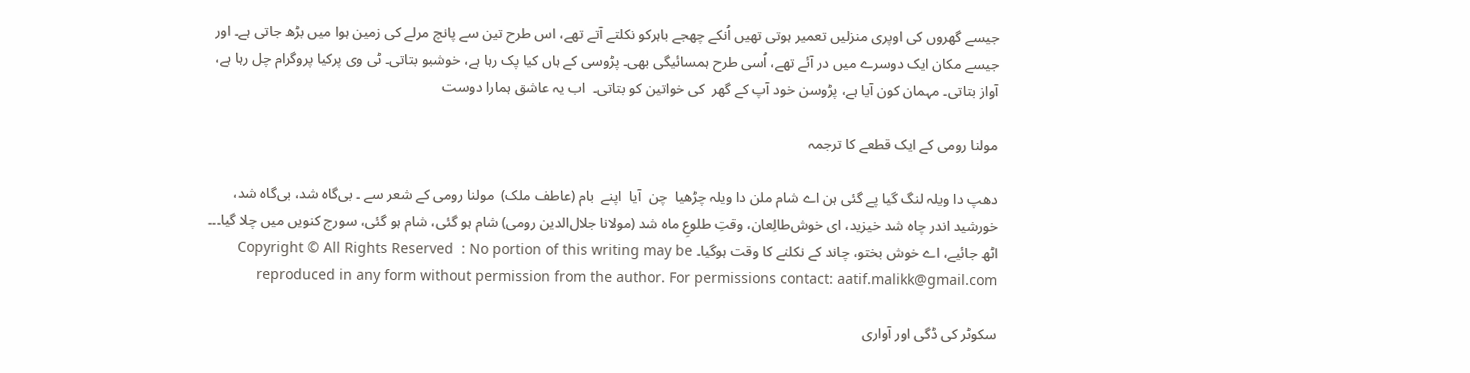جیسے گھروں کی اوپری منزلیں تعمیر ہوتی تھیں اُنکے چھجے باہرکو نکلتے آتے تھے، اس طرح تین سے پانچ مرلے کی زمین ہوا میں بڑھ جاتی ہے۔ اور جیسے مکان ایک دوسرے میں در آئے تھے، اُسی طرح ہمسائیگی بھی۔ پڑوسی کے ہاں کیا پک رہا ہے، خوشبو بتاتی۔ ٹی وی پرکیا پروگرام چل رہا ہے، آواز بتاتی۔ مہمان کون آیا ہے، پڑوسن خود آپ کے گھر  کی خواتین کو بتاتی۔  اب یہ عاشق ہمارا دوست

مولنا رومی کے ایک قطعے کا ترجمہ

دھپ دا ویلہ لنگ گیا پے گئی ہن اے شام ملن دا ویلہ چڑھیا  چن  آیا  اپنے  بام (عاطف ملک)  مولنا رومی کے شعر سے ۔ بی‌گاه شد، بی‌گاه شد، خورشید اندر چاه شد خیزید، ای خوش‌طالِعان، وقتِ طلوعِ ماه شد (مولانا جلال‌الدین رومی) شام ہو گئی، شام ہو گئی، سورج کنویں میں چلا گیا۔۔۔ اٹھ جائیے، اے خوش بختو، چاند کے نکلنے کا وقت ہوگیا۔ Copyright © All Rights Reserved  : No portion of this writing may be reproduced in any form without permission from the author. For permissions contact: aatif.malikk@gmail.com

سکوٹر کی ڈگی اور آواری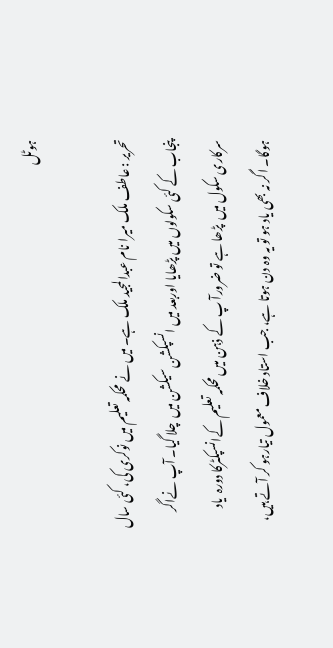ہوٹل

تحریر : عاطف ملک میرا نام عبدالمجید ملک ہے۔ میں نے محکمہ تعلیم میں نوکری کی، کئی سال پنجاب کے کئی سکولوں میں پڑھایا اوربعد میں انسپکشن سیکشن میں  چلا گیا۔ آپ نےاگر سرکاری سکول میں  پڑھا ہے تو ضرورآ پ کے ذہن میں محکمہ تعلیم کےانسپکٹرکا دورہ  یاد ہوگا۔ اگر نہ بھی یاد ہو تو یہ وہ دن ہوتا ہے، جب استاد خلاف معمول تیارہو کر آتے ہیں،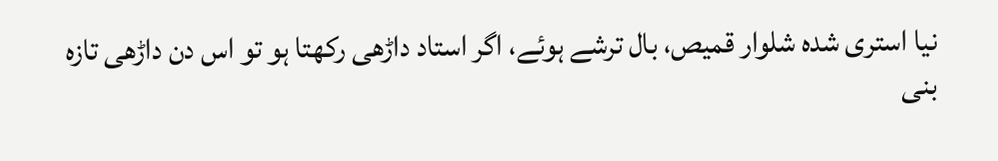نیا استری شدہ شلوار قمیص، بال ترشے ہوئے، اگر استاد داڑھی رکھتا ہو تو اس دن داڑھی تازہ بنی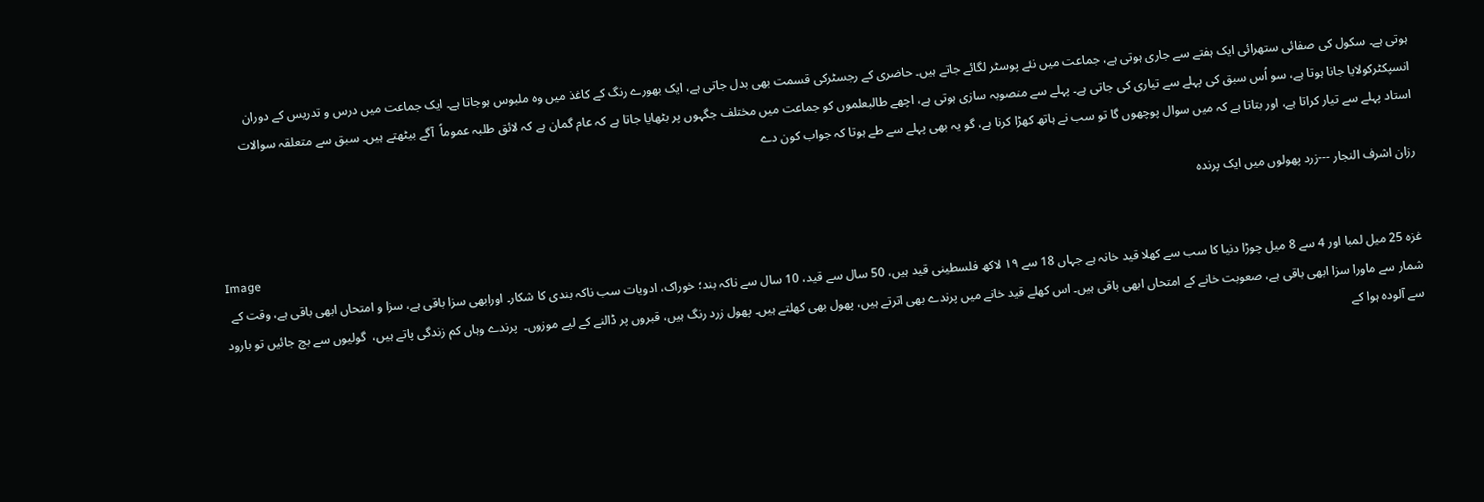ہوتی ہے۔ سکول کی صفائی ستھرائی ایک ہفتے سے جاری ہوتی ہے، جماعت میں نئے پوسٹر لگائے جاتے ہیں۔ حاضری کے رجسٹرکی قسمت بھی بدل جاتی ہے، ایک بھورے رنگ کے کاغذ میں وہ ملبوس ہوجاتا ہے۔ ایک جماعت میں درس و تدریس کے دوران انسپکٹرکولایا جانا ہوتا ہے، سو اُس سبق کی پہلے سے تیاری کی جاتی ہے۔ پہلے سے منصوبہ سازی ہوتی ہے، اچھے طالبعلموں کو جماعت میں مختلف جگہوں پر بٹھایا جاتا ہے کہ عام گمان ہے کہ لائق طلبہ عموماً  آگے بیٹھتے ہیں۔ سبق سے متعلقہ سوالات استاد پہلے سے تیار کراتا ہے، اور بتاتا ہے کہ میں سوال پوچھوں گا تو سب نے ہاتھ کھڑا کرنا ہے، گو یہ بھی پہلے سے طے ہوتا کہ جواب کون دے

رزان اشرف النجار ---زرد پھولوں میں ایک پرندہ

Image
غزہ 25 میل لمبا اور 4 سے 8 میل چوڑا دنیا کا سب سے کھلا قید خانہ ہے جہاں 18 سے ۱۹ لاکھ فلسطینی قید ہیں، 50 سال سے قید، 10 سال سے ناکہ بند؛ خوراک، ادویات سب ناکہ بندی کا شکار۔ اورابھی سزا باقی ہے، سزا و امتحاں ابھی باقی ہے، وقت کے شمار سے ماورا سزا ابھی باقی ہے، صعوبت خانے کے امتحاں ابھی باقی ہیں۔ اس کھلے قید خانے میں پرندے بھی اترتے ہیں، پھول بھی کھلتے ہیں۔ پھول زرد رنگ ہیں، قبروں پر ڈالنے کے لیے موزوں۔  پرندے وہاں کم زندگی پاتے ہیں،  گولیوں سے بچ جائیں تو بارود  سے آلودہ ہوا کے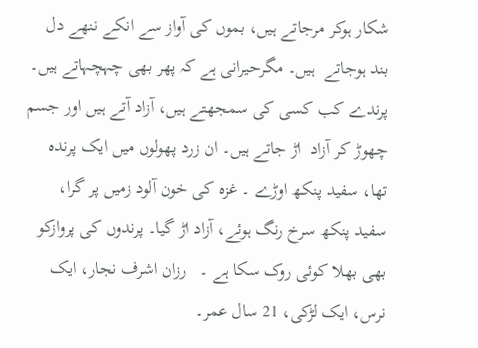شکار ہوکر مرجاتے ہیں، بموں کی آواز سے انکے ننھے دل بند ہوجاتے  ہیں۔ مگرحیرانی ہے کہ پھر بھی چہچہاتے ہیں۔ پرندے کب کسی کی سمجھتے ہیں، آزاد آتے ہیں اور جسم چھوڑ کر آزاد  اڑ جاتے ہیں۔ ان زرد پھولوں میں ایک پرندہ تھا، سفید پنکھ اوڑے ۔ غزہ کی خون آلود زمیں پر گرا، سفید پنکھ سرخ رنگ ہوئے، آزاد اڑ گیا۔ پرندوں کی پروازکو بھی بھلا کوئی روک سکا ہے ۔   رزان اشرف نجار، ایک نرس، ایک لڑکی، 21 سال عمر۔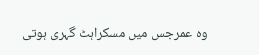وہ عمرجس میں مسکراہٹ گہری ہوتی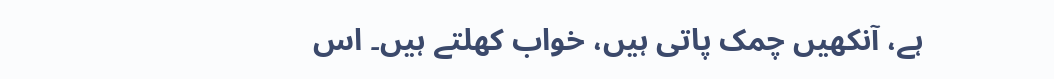ہے، آنکھیں چمک پاتی ہیں، خواب کھلتے ہیں۔ اس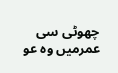چھوٹی سی عمرمیں وہ عو